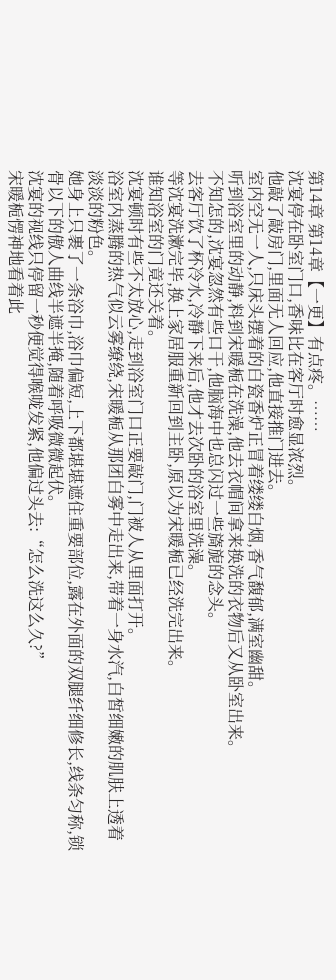第14章 第14章【一更】有点疼。……
沈宴停在卧室门口,香味比在客厅时愈显浓烈。
他敲了敲房门,里面无人回应,他直接推门进去。
室内空无一人,只床头摆着的白瓷香炉正冒着缕缕白烟,香气馥郁,满室幽甜。
听到浴室里的动静,料到宋暖栀在洗澡,他去衣帽间拿来换洗的衣物后又从卧室出来。
不知怎的,沈宴忽然有些口干,他脑海中也总闪过一些旖旎的念头。
去客厅饮了杯冷水,冷静下来后,他才去次卧的浴室里洗澡。
等沈宴洗漱完毕,换上家居服重新回到主卧,原以为宋暖栀已经洗完出来。
谁知浴室的门竟还关着。
沈宴顿时有些不太放心,走到浴室门口正要敲门,门被人从里面打开。
浴室内蒸腾的热气似云雾缭绕,宋暖栀从那团白雾中走出来,带着一身水汽,白皙细嫩的肌肤上透着淡淡的粉色。
她身上只裹了一条浴巾,浴巾偏短,上下都堪堪遮住重要部位,露在外面的双腿纤细修长,线条匀称,锁骨以下的傲人曲线半遮半掩,随着呼吸微微起伏。
沈宴的视线只停留一秒便觉得喉咙发紧,他偏过头去:“怎么洗这么久?”
宋暖栀愣神地看着此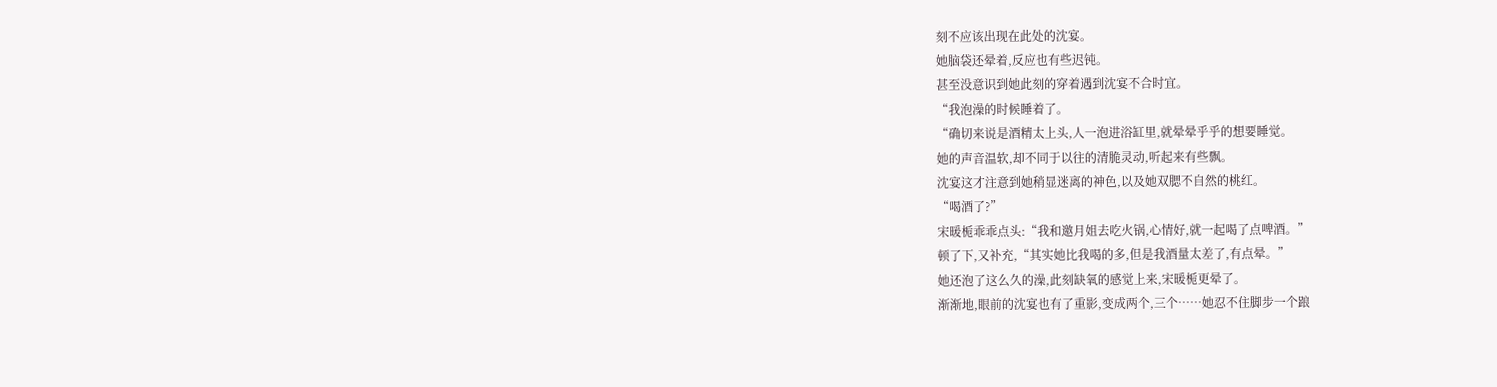刻不应该出现在此处的沈宴。
她脑袋还晕着,反应也有些迟钝。
甚至没意识到她此刻的穿着遇到沈宴不合时宜。
“我泡澡的时候睡着了。
“确切来说是酒精太上头,人一泡进浴缸里,就晕晕乎乎的想要睡觉。
她的声音温软,却不同于以往的清脆灵动,听起来有些飘。
沈宴这才注意到她稍显迷离的神色,以及她双腮不自然的桃红。
“喝酒了?”
宋暖栀乖乖点头:“我和邀月姐去吃火锅,心情好,就一起喝了点啤酒。”
顿了下,又补充,“其实她比我喝的多,但是我酒量太差了,有点晕。”
她还泡了这么久的澡,此刻缺氧的感觉上来,宋暖栀更晕了。
渐渐地,眼前的沈宴也有了重影,变成两个,三个……她忍不住脚步一个踉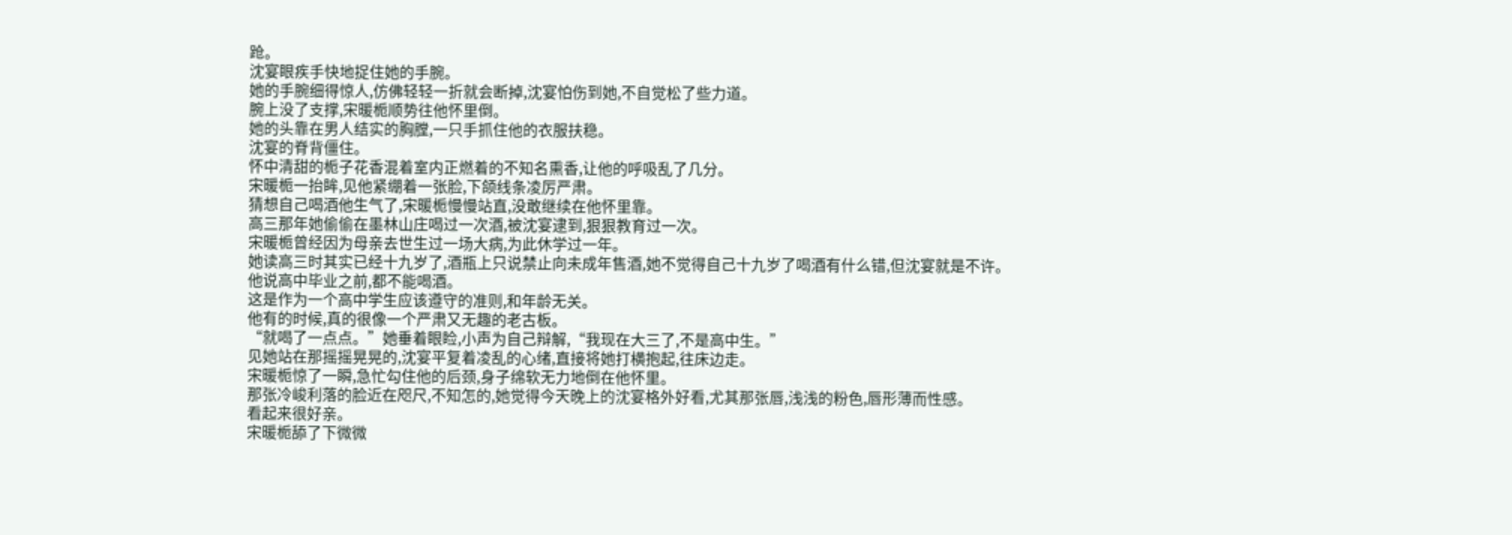跄。
沈宴眼疾手快地捉住她的手腕。
她的手腕细得惊人,仿佛轻轻一折就会断掉,沈宴怕伤到她,不自觉松了些力道。
腕上没了支撑,宋暖栀顺势往他怀里倒。
她的头靠在男人结实的胸膛,一只手抓住他的衣服扶稳。
沈宴的脊背僵住。
怀中清甜的栀子花香混着室内正燃着的不知名熏香,让他的呼吸乱了几分。
宋暖栀一抬眸,见他紧绷着一张脸,下颌线条凌厉严肃。
猜想自己喝酒他生气了,宋暖栀慢慢站直,没敢继续在他怀里靠。
高三那年她偷偷在墨林山庄喝过一次酒,被沈宴逮到,狠狠教育过一次。
宋暖栀曾经因为母亲去世生过一场大病,为此休学过一年。
她读高三时其实已经十九岁了,酒瓶上只说禁止向未成年售酒,她不觉得自己十九岁了喝酒有什么错,但沈宴就是不许。
他说高中毕业之前,都不能喝酒。
这是作为一个高中学生应该遵守的准则,和年龄无关。
他有的时候,真的很像一个严肃又无趣的老古板。
“就喝了一点点。”她垂着眼睑,小声为自己辩解,“我现在大三了,不是高中生。”
见她站在那摇摇晃晃的,沈宴平复着凌乱的心绪,直接将她打横抱起,往床边走。
宋暖栀惊了一瞬,急忙勾住他的后颈,身子绵软无力地倒在他怀里。
那张冷峻利落的脸近在咫尺,不知怎的,她觉得今天晚上的沈宴格外好看,尤其那张唇,浅浅的粉色,唇形薄而性感。
看起来很好亲。
宋暖栀舔了下微微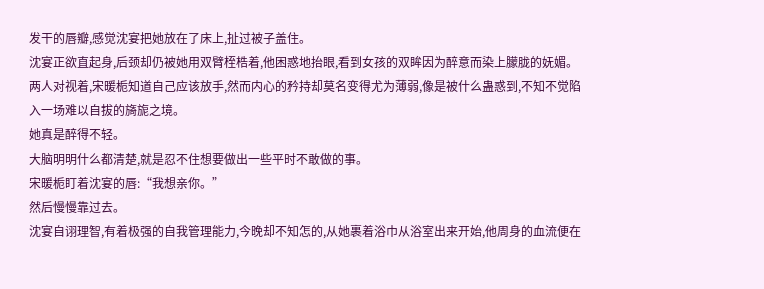发干的唇瓣,感觉沈宴把她放在了床上,扯过被子盖住。
沈宴正欲直起身,后颈却仍被她用双臂桎梏着,他困惑地抬眼,看到女孩的双眸因为醉意而染上朦胧的妩媚。
两人对视着,宋暖栀知道自己应该放手,然而内心的矜持却莫名变得尤为薄弱,像是被什么蛊惑到,不知不觉陷入一场难以自拔的旖旎之境。
她真是醉得不轻。
大脑明明什么都清楚,就是忍不住想要做出一些平时不敢做的事。
宋暖栀盯着沈宴的唇:“我想亲你。”
然后慢慢靠过去。
沈宴自诩理智,有着极强的自我管理能力,今晚却不知怎的,从她裹着浴巾从浴室出来开始,他周身的血流便在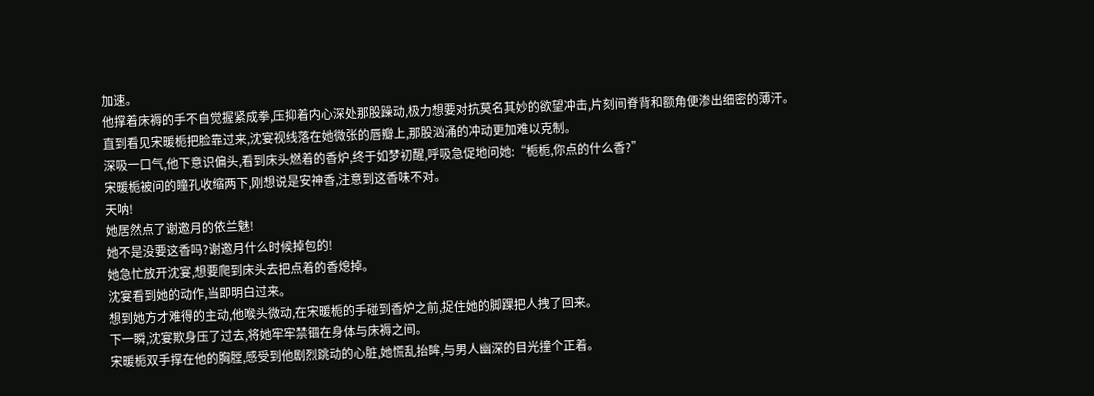加速。
他撑着床褥的手不自觉握紧成拳,压抑着内心深处那股躁动,极力想要对抗莫名其妙的欲望冲击,片刻间脊背和额角便渗出细密的薄汗。
直到看见宋暖栀把脸靠过来,沈宴视线落在她微张的唇瓣上,那股汹涌的冲动更加难以克制。
深吸一口气,他下意识偏头,看到床头燃着的香炉,终于如梦初醒,呼吸急促地问她:“栀栀,你点的什么香?”
宋暖栀被问的瞳孔收缩两下,刚想说是安神香,注意到这香味不对。
天呐!
她居然点了谢邀月的依兰魅!
她不是没要这香吗?谢邀月什么时候掉包的!
她急忙放开沈宴,想要爬到床头去把点着的香熄掉。
沈宴看到她的动作,当即明白过来。
想到她方才难得的主动,他喉头微动,在宋暖栀的手碰到香炉之前,捉住她的脚踝把人拽了回来。
下一瞬,沈宴欺身压了过去,将她牢牢禁锢在身体与床褥之间。
宋暖栀双手撑在他的胸膛,感受到他剧烈跳动的心脏,她慌乱抬眸,与男人幽深的目光撞个正着。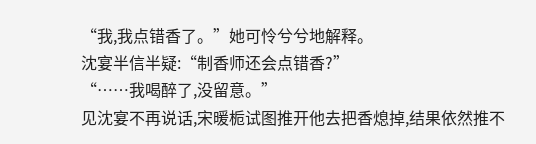“我,我点错香了。”她可怜兮兮地解释。
沈宴半信半疑:“制香师还会点错香?”
“……我喝醉了,没留意。”
见沈宴不再说话,宋暖栀试图推开他去把香熄掉,结果依然推不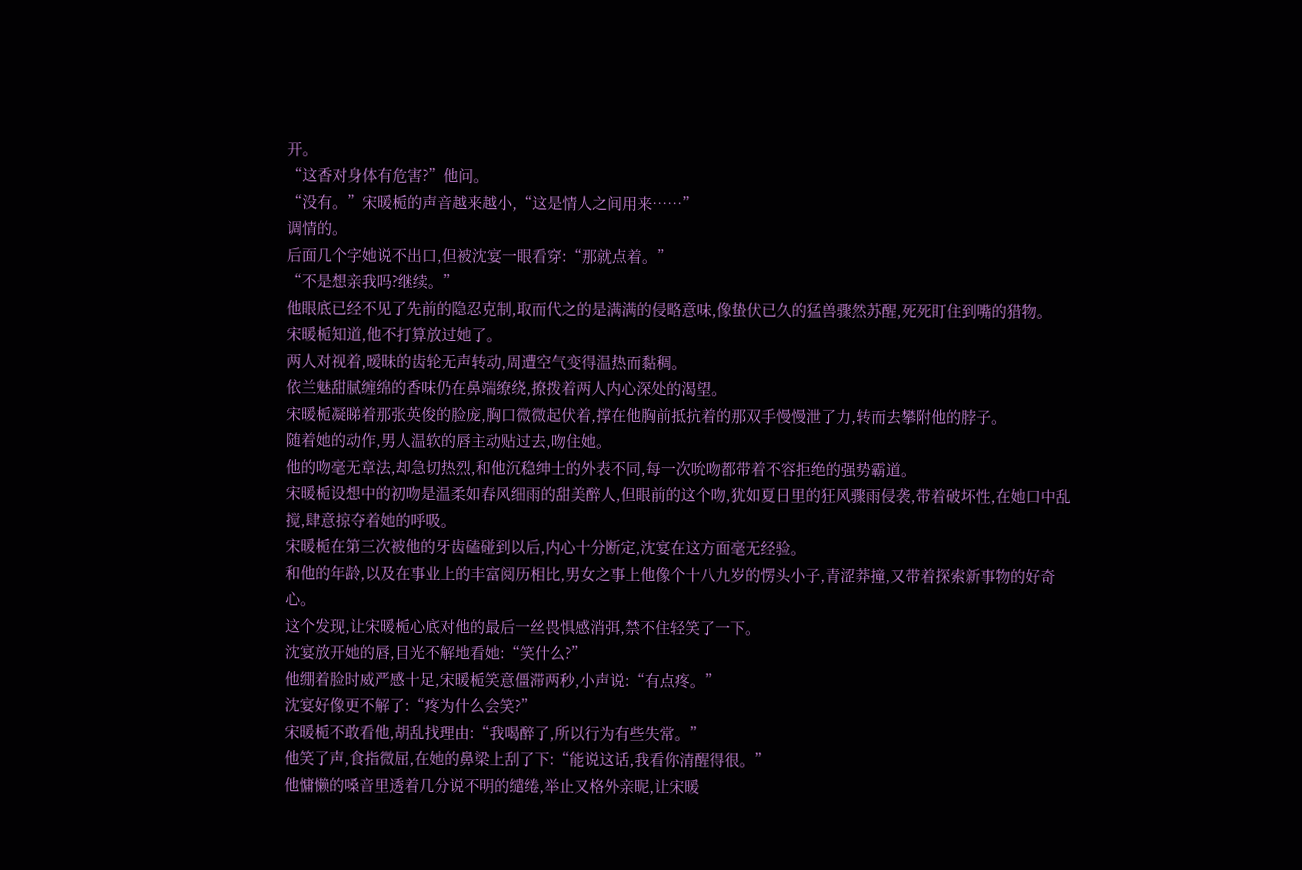开。
“这香对身体有危害?”他问。
“没有。”宋暖栀的声音越来越小,“这是情人之间用来……”
调情的。
后面几个字她说不出口,但被沈宴一眼看穿:“那就点着。”
“不是想亲我吗?继续。”
他眼底已经不见了先前的隐忍克制,取而代之的是满满的侵略意味,像蛰伏已久的猛兽骤然苏醒,死死盯住到嘴的猎物。
宋暖栀知道,他不打算放过她了。
两人对视着,暧昧的齿轮无声转动,周遭空气变得温热而黏稠。
依兰魅甜腻缠绵的香味仍在鼻端缭绕,撩拨着两人内心深处的渴望。
宋暖栀凝睇着那张英俊的脸庞,胸口微微起伏着,撑在他胸前抵抗着的那双手慢慢泄了力,转而去攀附他的脖子。
随着她的动作,男人温软的唇主动贴过去,吻住她。
他的吻毫无章法,却急切热烈,和他沉稳绅士的外表不同,每一次吮吻都带着不容拒绝的强势霸道。
宋暖栀设想中的初吻是温柔如春风细雨的甜美醉人,但眼前的这个吻,犹如夏日里的狂风骤雨侵袭,带着破坏性,在她口中乱搅,肆意掠夺着她的呼吸。
宋暖栀在第三次被他的牙齿磕碰到以后,内心十分断定,沈宴在这方面毫无经验。
和他的年龄,以及在事业上的丰富阅历相比,男女之事上他像个十八九岁的愣头小子,青涩莽撞,又带着探索新事物的好奇心。
这个发现,让宋暖栀心底对他的最后一丝畏惧感消弭,禁不住轻笑了一下。
沈宴放开她的唇,目光不解地看她:“笑什么?”
他绷着脸时威严感十足,宋暖栀笑意僵滞两秒,小声说:“有点疼。”
沈宴好像更不解了:“疼为什么会笑?”
宋暖栀不敢看他,胡乱找理由:“我喝醉了,所以行为有些失常。”
他笑了声,食指微屈,在她的鼻梁上刮了下:“能说这话,我看你清醒得很。”
他慵懒的嗓音里透着几分说不明的缱绻,举止又格外亲昵,让宋暖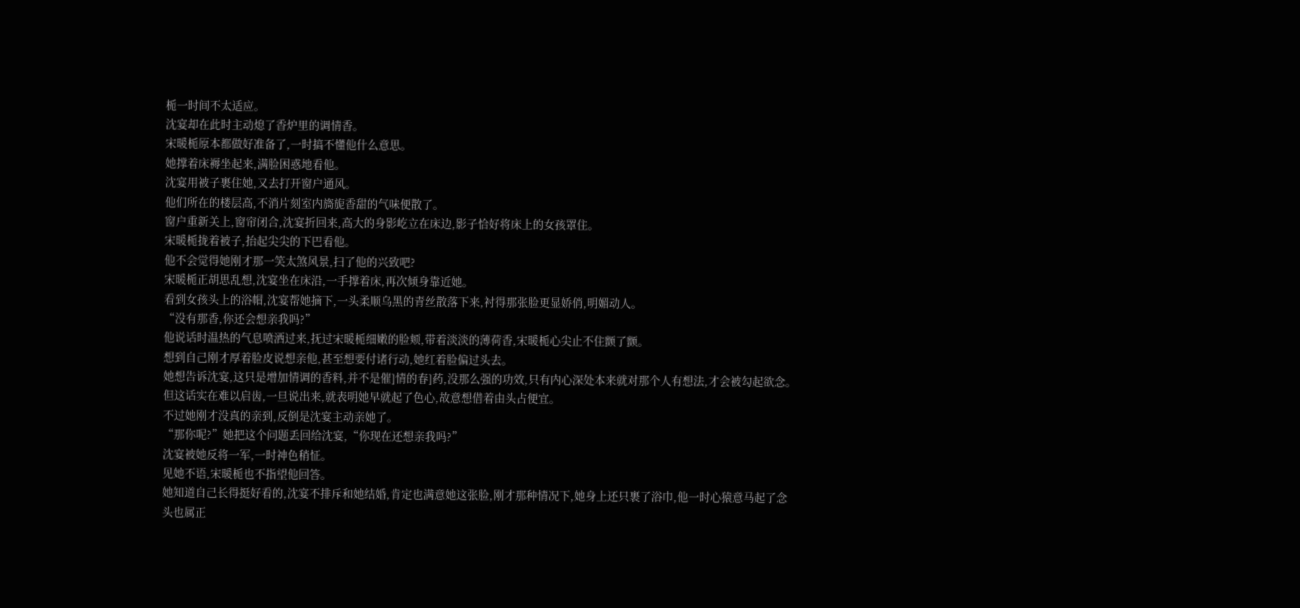栀一时间不太适应。
沈宴却在此时主动熄了香炉里的调情香。
宋暖栀原本都做好准备了,一时搞不懂他什么意思。
她撑着床褥坐起来,满脸困惑地看他。
沈宴用被子裹住她,又去打开窗户通风。
他们所在的楼层高,不消片刻室内旖旎香甜的气味便散了。
窗户重新关上,窗帘闭合,沈宴折回来,高大的身影屹立在床边,影子恰好将床上的女孩罩住。
宋暖栀拢着被子,抬起尖尖的下巴看他。
他不会觉得她刚才那一笑太煞风景,扫了他的兴致吧?
宋暖栀正胡思乱想,沈宴坐在床沿,一手撑着床,再次倾身靠近她。
看到女孩头上的浴帽,沈宴帮她摘下,一头柔顺乌黑的青丝散落下来,衬得那张脸更显娇俏,明媚动人。
“没有那香,你还会想亲我吗?”
他说话时温热的气息喷洒过来,抚过宋暖栀细嫩的脸颊,带着淡淡的薄荷香,宋暖栀心尖止不住颤了颤。
想到自己刚才厚着脸皮说想亲他,甚至想要付诸行动,她红着脸偏过头去。
她想告诉沈宴,这只是增加情调的香料,并不是催]情的春]药,没那么强的功效,只有内心深处本来就对那个人有想法,才会被勾起欲念。
但这话实在难以启齿,一旦说出来,就表明她早就起了色心,故意想借着由头占便宜。
不过她刚才没真的亲到,反倒是沈宴主动亲她了。
“那你呢?”她把这个问题丢回给沈宴,“你现在还想亲我吗?”
沈宴被她反将一军,一时神色稍怔。
见她不语,宋暖栀也不指望他回答。
她知道自己长得挺好看的,沈宴不排斥和她结婚,肯定也满意她这张脸,刚才那种情况下,她身上还只裹了浴巾,他一时心猿意马起了念头也属正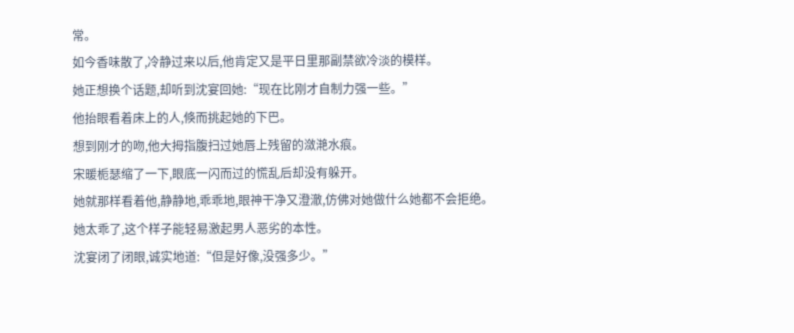常。
如今香味散了,冷静过来以后,他肯定又是平日里那副禁欲冷淡的模样。
她正想换个话题,却听到沈宴回她:“现在比刚才自制力强一些。”
他抬眼看着床上的人,倏而挑起她的下巴。
想到刚才的吻,他大拇指腹扫过她唇上残留的潋滟水痕。
宋暖栀瑟缩了一下,眼底一闪而过的慌乱后却没有躲开。
她就那样看着他,静静地,乖乖地,眼神干净又澄澈,仿佛对她做什么她都不会拒绝。
她太乖了,这个样子能轻易激起男人恶劣的本性。
沈宴闭了闭眼,诚实地道:“但是好像,没强多少。”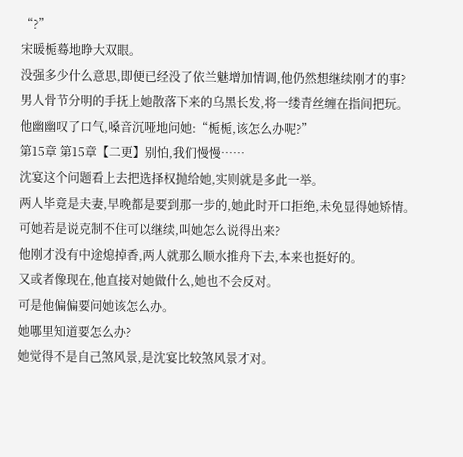“?”
宋暖栀蓦地睁大双眼。
没强多少什么意思,即便已经没了依兰魅增加情调,他仍然想继续刚才的事?
男人骨节分明的手抚上她散落下来的乌黑长发,将一缕青丝缠在指间把玩。
他幽幽叹了口气,嗓音沉哑地问她:“栀栀,该怎么办呢?”
第15章 第15章【二更】别怕,我们慢慢……
沈宴这个问题看上去把选择权抛给她,实则就是多此一举。
两人毕竟是夫妻,早晚都是要到那一步的,她此时开口拒绝,未免显得她矫情。
可她若是说克制不住可以继续,叫她怎么说得出来?
他刚才没有中途熄掉香,两人就那么顺水推舟下去,本来也挺好的。
又或者像现在,他直接对她做什么,她也不会反对。
可是他偏偏要问她该怎么办。
她哪里知道要怎么办?
她觉得不是自己煞风景,是沈宴比较煞风景才对。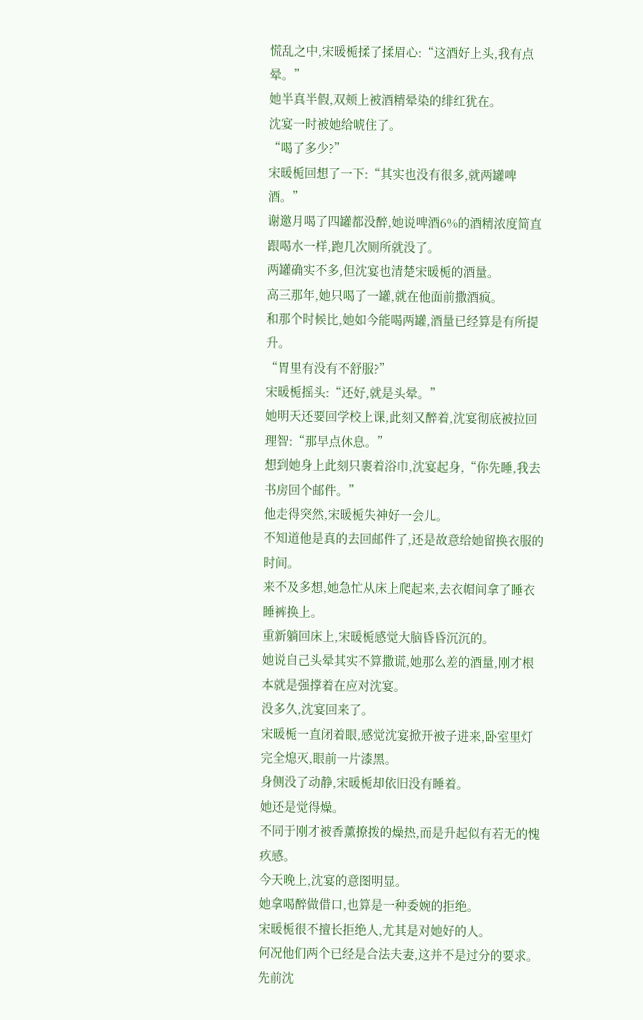慌乱之中,宋暖栀揉了揉眉心:“这酒好上头,我有点晕。”
她半真半假,双颊上被酒精晕染的绯红犹在。
沈宴一时被她给唬住了。
“喝了多少?”
宋暖栀回想了一下:“其实也没有很多,就两罐啤酒。”
谢邀月喝了四罐都没醉,她说啤酒6%的酒精浓度简直跟喝水一样,跑几次厕所就没了。
两罐确实不多,但沈宴也清楚宋暖栀的酒量。
高三那年,她只喝了一罐,就在他面前撒酒疯。
和那个时候比,她如今能喝两罐,酒量已经算是有所提升。
“胃里有没有不舒服?”
宋暖栀摇头:“还好,就是头晕。”
她明天还要回学校上课,此刻又醉着,沈宴彻底被拉回理智:“那早点休息。”
想到她身上此刻只裹着浴巾,沈宴起身,“你先睡,我去书房回个邮件。”
他走得突然,宋暖栀失神好一会儿。
不知道他是真的去回邮件了,还是故意给她留换衣服的时间。
来不及多想,她急忙从床上爬起来,去衣帽间拿了睡衣睡裤换上。
重新躺回床上,宋暖栀感觉大脑昏昏沉沉的。
她说自己头晕其实不算撒谎,她那么差的酒量,刚才根本就是强撑着在应对沈宴。
没多久,沈宴回来了。
宋暖栀一直闭着眼,感觉沈宴掀开被子进来,卧室里灯完全熄灭,眼前一片漆黑。
身侧没了动静,宋暖栀却依旧没有睡着。
她还是觉得燥。
不同于刚才被香薰撩拨的燥热,而是升起似有若无的愧疚感。
今天晚上,沈宴的意图明显。
她拿喝醉做借口,也算是一种委婉的拒绝。
宋暖栀很不擅长拒绝人,尤其是对她好的人。
何况他们两个已经是合法夫妻,这并不是过分的要求。
先前沈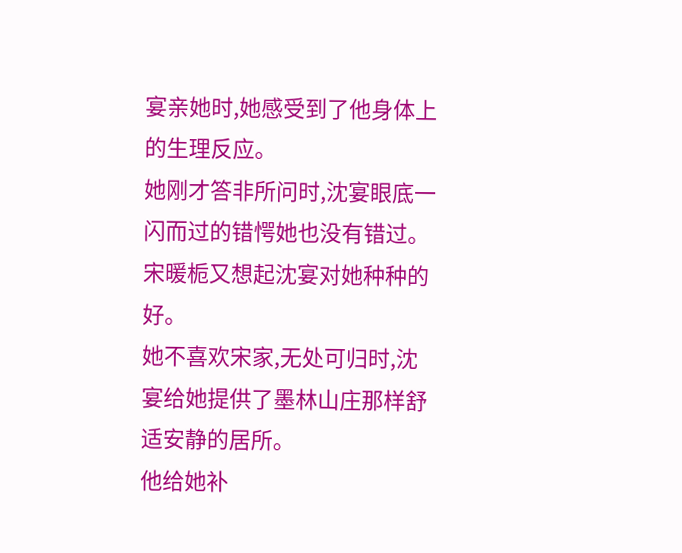宴亲她时,她感受到了他身体上的生理反应。
她刚才答非所问时,沈宴眼底一闪而过的错愕她也没有错过。
宋暖栀又想起沈宴对她种种的好。
她不喜欢宋家,无处可归时,沈宴给她提供了墨林山庄那样舒适安静的居所。
他给她补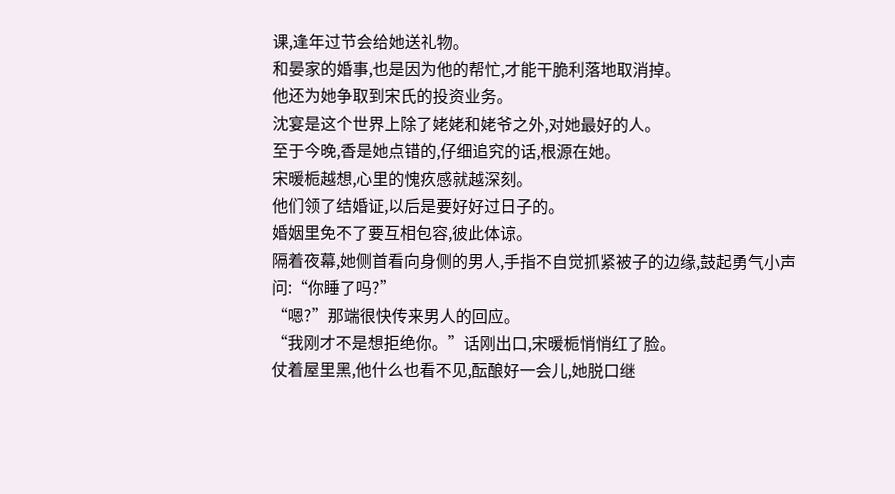课,逢年过节会给她送礼物。
和晏家的婚事,也是因为他的帮忙,才能干脆利落地取消掉。
他还为她争取到宋氏的投资业务。
沈宴是这个世界上除了姥姥和姥爷之外,对她最好的人。
至于今晚,香是她点错的,仔细追究的话,根源在她。
宋暖栀越想,心里的愧疚感就越深刻。
他们领了结婚证,以后是要好好过日子的。
婚姻里免不了要互相包容,彼此体谅。
隔着夜幕,她侧首看向身侧的男人,手指不自觉抓紧被子的边缘,鼓起勇气小声问:“你睡了吗?”
“嗯?”那端很快传来男人的回应。
“我刚才不是想拒绝你。”话刚出口,宋暖栀悄悄红了脸。
仗着屋里黑,他什么也看不见,酝酿好一会儿,她脱口继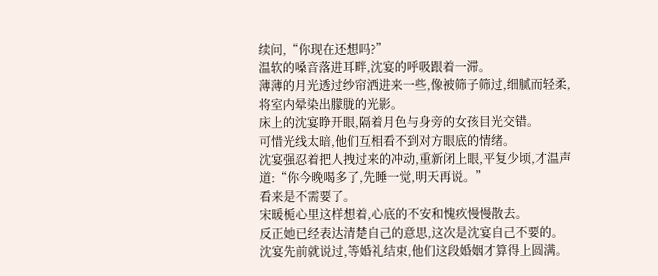续问,“你现在还想吗?”
温软的嗓音落进耳畔,沈宴的呼吸跟着一滞。
薄薄的月光透过纱帘洒进来一些,像被筛子筛过,细腻而轻柔,将室内晕染出朦胧的光影。
床上的沈宴睁开眼,隔着月色与身旁的女孩目光交错。
可惜光线太暗,他们互相看不到对方眼底的情绪。
沈宴强忍着把人拽过来的冲动,重新闭上眼,平复少顷,才温声道:“你今晚喝多了,先睡一觉,明天再说。”
看来是不需要了。
宋暖栀心里这样想着,心底的不安和愧疚慢慢散去。
反正她已经表达清楚自己的意思,这次是沈宴自己不要的。
沈宴先前就说过,等婚礼结束,他们这段婚姻才算得上圆满。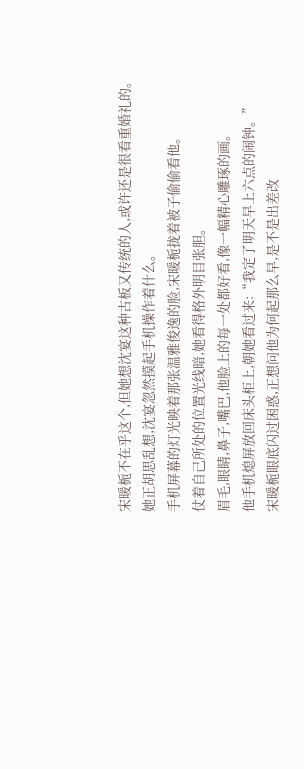宋暖栀不在乎这个,但她想沈宴这种古板又传统的人,或许还是很看重婚礼的。
她正胡思乱想,沈宴忽然摸起手机操作着什么。
手机屏幕的灯光映着那张温雅俊逸的脸,宋暖栀拢着被子偷偷看他。
仗着自己所处的位置光线暗,她看得格外明目张胆。
眉毛,眼睛,鼻子,嘴巴,他脸上的每一处都好看,像一幅精心雕琢的画。
他手机熄屏放回床头柜上,朝她看过来:“我定了明天早上六点的闹钟。”
宋暖栀眼底闪过困惑,正想问他为何起那么早,是不是出差改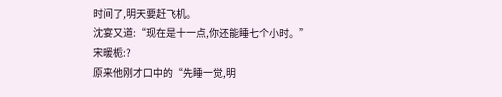时间了,明天要赶飞机。
沈宴又道:“现在是十一点,你还能睡七个小时。”
宋暖栀:?
原来他刚才口中的“先睡一觉,明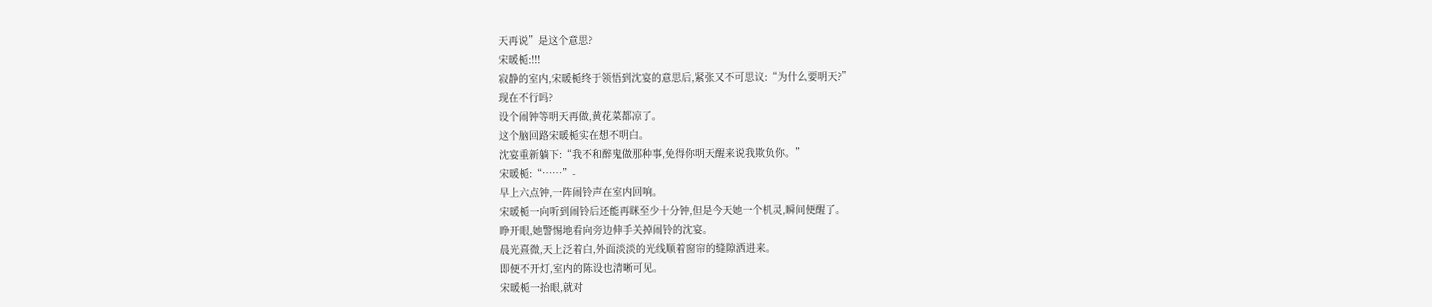天再说”是这个意思?
宋暖栀:!!!
寂静的室内,宋暖栀终于领悟到沈宴的意思后,紧张又不可思议:“为什么要明天?”
现在不行吗?
设个闹钟等明天再做,黄花菜都凉了。
这个脑回路宋暖栀实在想不明白。
沈宴重新躺下:“我不和醉鬼做那种事,免得你明天醒来说我欺负你。”
宋暖栀:“……”-
早上六点钟,一阵闹铃声在室内回响。
宋暖栀一向听到闹铃后还能再眯至少十分钟,但是今天她一个机灵,瞬间便醒了。
睁开眼,她警惕地看向旁边伸手关掉闹铃的沈宴。
晨光熹微,天上泛着白,外面淡淡的光线顺着窗帘的缝隙洒进来。
即便不开灯,室内的陈设也清晰可见。
宋暖栀一抬眼,就对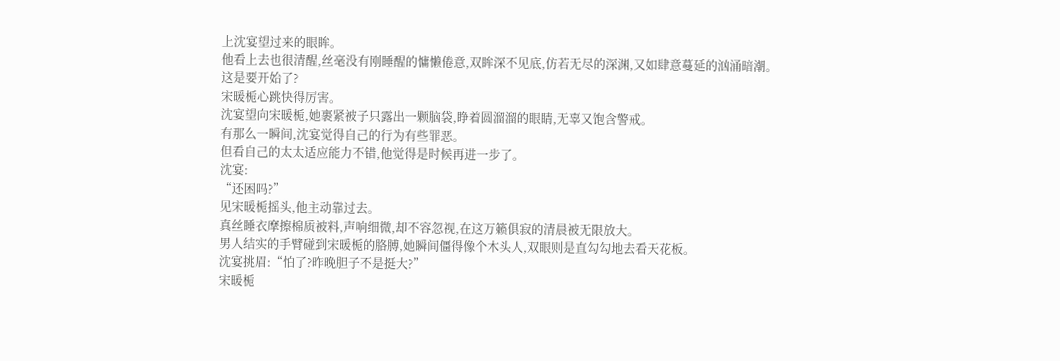上沈宴望过来的眼眸。
他看上去也很清醒,丝毫没有刚睡醒的慵懒倦意,双眸深不见底,仿若无尽的深渊,又如肆意蔓延的汹涌暗潮。
这是要开始了?
宋暖栀心跳快得厉害。
沈宴望向宋暖栀,她裹紧被子只露出一颗脑袋,睁着圆溜溜的眼睛,无辜又饱含警戒。
有那么一瞬间,沈宴觉得自己的行为有些罪恶。
但看自己的太太适应能力不错,他觉得是时候再进一步了。
沈宴:
“还困吗?”
见宋暖栀摇头,他主动靠过去。
真丝睡衣摩擦棉质被料,声响细微,却不容忽视,在这万籁俱寂的清晨被无限放大。
男人结实的手臂碰到宋暖栀的胳膊,她瞬间僵得像个木头人,双眼则是直勾勾地去看天花板。
沈宴挑眉:“怕了?昨晚胆子不是挺大?”
宋暖栀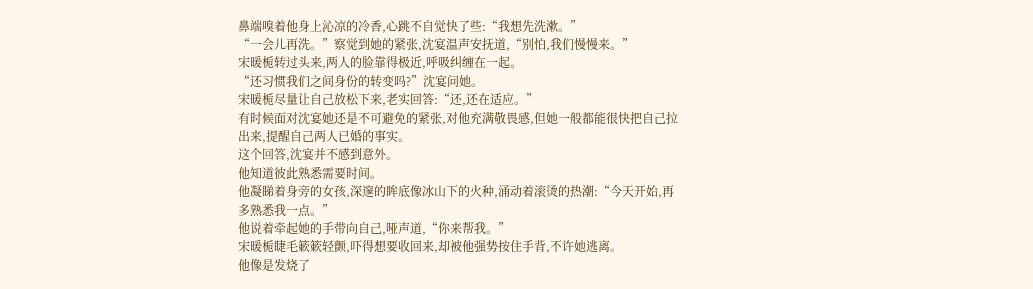鼻端嗅着他身上沁凉的冷香,心跳不自觉快了些:“我想先洗漱。”
“一会儿再洗。”察觉到她的紧张,沈宴温声安抚道,“别怕,我们慢慢来。”
宋暖栀转过头来,两人的脸靠得极近,呼吸纠缠在一起。
“还习惯我们之间身份的转变吗?”沈宴问她。
宋暖栀尽量让自己放松下来,老实回答:“还,还在适应。”
有时候面对沈宴她还是不可避免的紧张,对他充满敬畏感,但她一般都能很快把自己拉出来,提醒自己两人已婚的事实。
这个回答,沈宴并不感到意外。
他知道彼此熟悉需要时间。
他凝睇着身旁的女孩,深邃的眸底像冰山下的火种,涌动着滚烫的热潮:“今天开始,再多熟悉我一点。”
他说着牵起她的手带向自己,哑声道,“你来帮我。”
宋暖栀睫毛簌簌轻颤,吓得想要收回来,却被他强势按住手背,不许她逃离。
他像是发烧了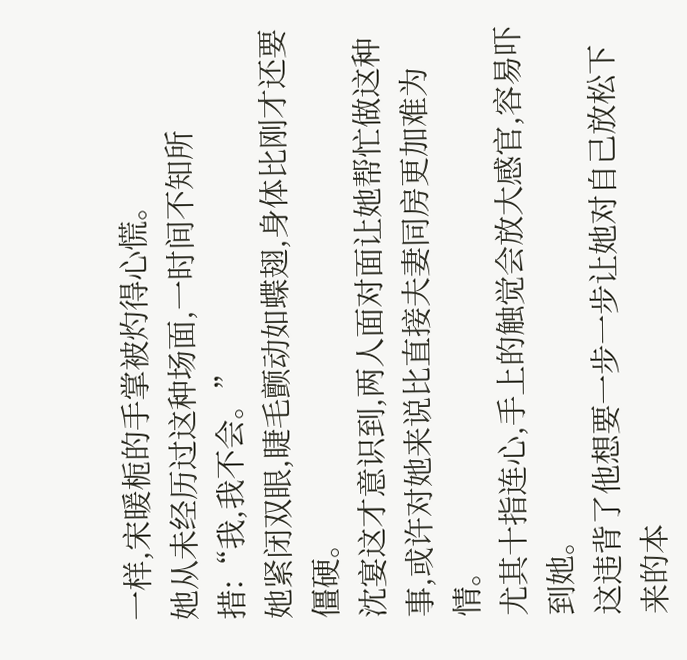一样,宋暖栀的手掌被灼得心慌。
她从未经历过这种场面,一时间不知所措:“我,我不会。”
她紧闭双眼,睫毛颤动如蝶翅,身体比刚才还要僵硬。
沈宴这才意识到,两人面对面让她帮忙做这种事,或许对她来说比直接夫妻同房更加难为情。
尤其十指连心,手上的触觉会放大感官,容易吓到她。
这违背了他想要一步一步让她对自己放松下来的本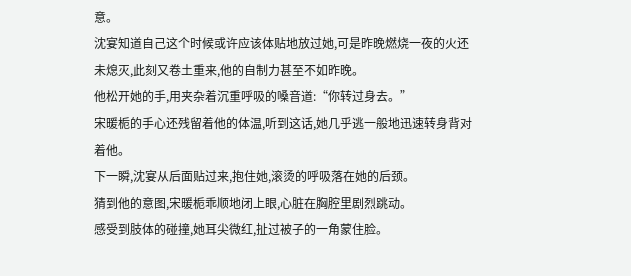意。
沈宴知道自己这个时候或许应该体贴地放过她,可是昨晚燃烧一夜的火还未熄灭,此刻又卷土重来,他的自制力甚至不如昨晚。
他松开她的手,用夹杂着沉重呼吸的嗓音道:“你转过身去。”
宋暖栀的手心还残留着他的体温,听到这话,她几乎逃一般地迅速转身背对着他。
下一瞬,沈宴从后面贴过来,抱住她,滚烫的呼吸落在她的后颈。
猜到他的意图,宋暖栀乖顺地闭上眼,心脏在胸腔里剧烈跳动。
感受到肢体的碰撞,她耳尖微红,扯过被子的一角蒙住脸。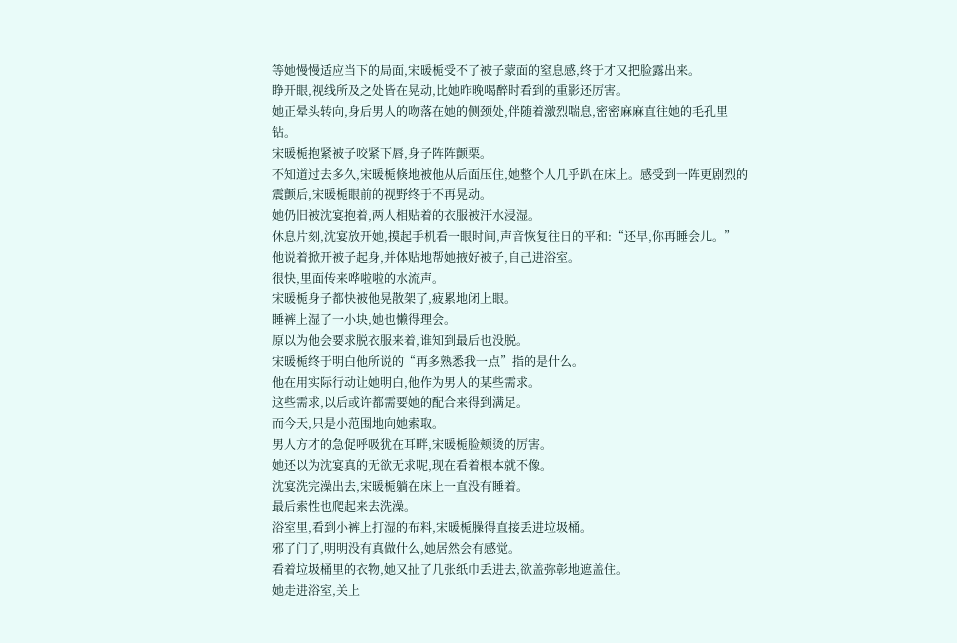等她慢慢适应当下的局面,宋暖栀受不了被子蒙面的窒息感,终于才又把脸露出来。
睁开眼,视线所及之处皆在晃动,比她昨晚喝醉时看到的重影还厉害。
她正晕头转向,身后男人的吻落在她的侧颈处,伴随着激烈喘息,密密麻麻直往她的毛孔里钻。
宋暖栀抱紧被子咬紧下唇,身子阵阵颤栗。
不知道过去多久,宋暖栀倏地被他从后面压住,她整个人几乎趴在床上。感受到一阵更剧烈的震颤后,宋暖栀眼前的视野终于不再晃动。
她仍旧被沈宴抱着,两人相贴着的衣服被汗水浸湿。
休息片刻,沈宴放开她,摸起手机看一眼时间,声音恢复往日的平和:“还早,你再睡会儿。”
他说着掀开被子起身,并体贴地帮她掖好被子,自己进浴室。
很快,里面传来哗啦啦的水流声。
宋暖栀身子都快被他晃散架了,疲累地闭上眼。
睡裤上湿了一小块,她也懒得理会。
原以为他会要求脱衣服来着,谁知到最后也没脱。
宋暖栀终于明白他所说的“再多熟悉我一点”指的是什么。
他在用实际行动让她明白,他作为男人的某些需求。
这些需求,以后或许都需要她的配合来得到满足。
而今天,只是小范围地向她索取。
男人方才的急促呼吸犹在耳畔,宋暖栀脸颊烫的厉害。
她还以为沈宴真的无欲无求呢,现在看着根本就不像。
沈宴洗完澡出去,宋暖栀躺在床上一直没有睡着。
最后索性也爬起来去洗澡。
浴室里,看到小裤上打湿的布料,宋暖栀臊得直接丢进垃圾桶。
邪了门了,明明没有真做什么,她居然会有感觉。
看着垃圾桶里的衣物,她又扯了几张纸巾丢进去,欲盖弥彰地遮盖住。
她走进浴室,关上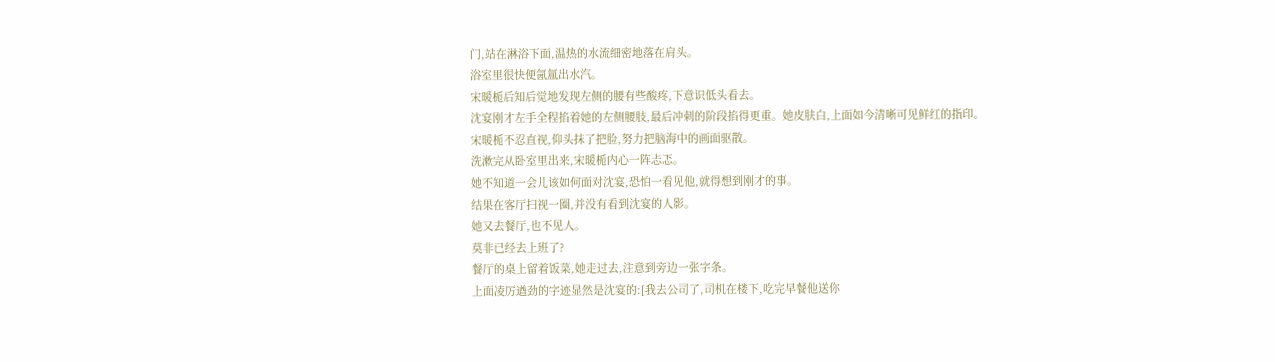门,站在淋浴下面,温热的水流细密地落在肩头。
浴室里很快便氤氲出水汽。
宋暖栀后知后觉地发现左侧的腰有些酸疼,下意识低头看去。
沈宴刚才左手全程掐着她的左侧腰肢,最后冲刺的阶段掐得更重。她皮肤白,上面如今清晰可见鲜红的指印。
宋暖栀不忍直视,仰头抹了把脸,努力把脑海中的画面驱散。
洗漱完从卧室里出来,宋暖栀内心一阵忐忑。
她不知道一会儿该如何面对沈宴,恐怕一看见他,就得想到刚才的事。
结果在客厅扫视一圈,并没有看到沈宴的人影。
她又去餐厅,也不见人。
莫非已经去上班了?
餐厅的桌上留着饭菜,她走过去,注意到旁边一张字条。
上面凌厉遒劲的字迹显然是沈宴的:[我去公司了,司机在楼下,吃完早餐他送你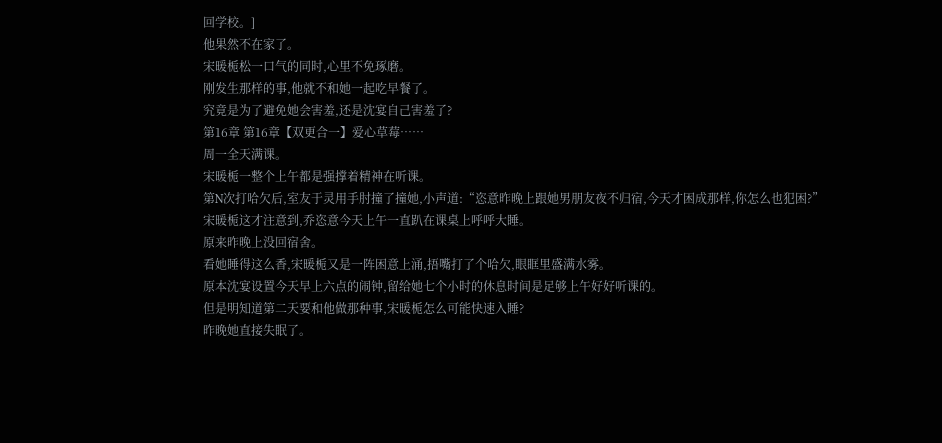回学校。]
他果然不在家了。
宋暖栀松一口气的同时,心里不免琢磨。
刚发生那样的事,他就不和她一起吃早餐了。
究竟是为了避免她会害羞,还是沈宴自己害羞了?
第16章 第16章【双更合一】爱心草莓……
周一全天满课。
宋暖栀一整个上午都是强撑着精神在听课。
第N次打哈欠后,室友于灵用手肘撞了撞她,小声道:“恣意昨晚上跟她男朋友夜不归宿,今天才困成那样,你怎么也犯困?”
宋暖栀这才注意到,乔恣意今天上午一直趴在课桌上呼呼大睡。
原来昨晚上没回宿舍。
看她睡得这么香,宋暖栀又是一阵困意上涌,捂嘴打了个哈欠,眼眶里盛满水雾。
原本沈宴设置今天早上六点的闹钟,留给她七个小时的休息时间是足够上午好好听课的。
但是明知道第二天要和他做那种事,宋暖栀怎么可能快速入睡?
昨晚她直接失眠了。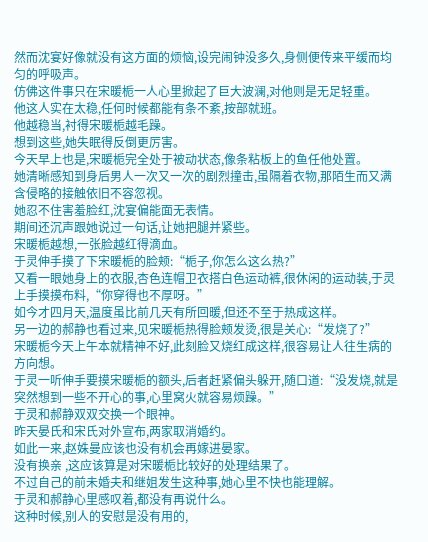然而沈宴好像就没有这方面的烦恼,设完闹钟没多久,身侧便传来平缓而均匀的呼吸声。
仿佛这件事只在宋暖栀一人心里掀起了巨大波澜,对他则是无足轻重。
他这人实在太稳,任何时候都能有条不紊,按部就班。
他越稳当,衬得宋暖栀越毛躁。
想到这些,她失眠得反倒更厉害。
今天早上也是,宋暖栀完全处于被动状态,像条粘板上的鱼任他处置。
她清晰感知到身后男人一次又一次的剧烈撞击,虽隔着衣物,那陌生而又满含侵略的接触依旧不容忽视。
她忍不住害羞脸红,沈宴偏能面无表情。
期间还沉声跟她说过一句话,让她把腿并紧些。
宋暖栀越想,一张脸越红得滴血。
于灵伸手摸了下宋暖栀的脸颊:“栀子,你怎么这么热?”
又看一眼她身上的衣服,杏色连帽卫衣搭白色运动裤,很休闲的运动装,于灵上手摸摸布料,“你穿得也不厚呀。”
如今才四月天,温度虽比前几天有所回暖,但还不至于热成这样。
另一边的郝静也看过来,见宋暖栀热得脸颊发烫,很是关心:“发烧了?”
宋暖栀今天上午本就精神不好,此刻脸又烧红成这样,很容易让人往生病的方向想。
于灵一听伸手要摸宋暖栀的额头,后者赶紧偏头躲开,随口道:“没发烧,就是突然想到一些不开心的事,心里窝火就容易烦躁。”
于灵和郝静双双交换一个眼神。
昨天晏氏和宋氏对外宣布,两家取消婚约。
如此一来,赵姝曼应该也没有机会再嫁进晏家。
没有换亲 ,这应该算是对宋暖栀比较好的处理结果了。
不过自己的前未婚夫和继姐发生这种事,她心里不快也能理解。
于灵和郝静心里感叹着,都没有再说什么。
这种时候,别人的安慰是没有用的,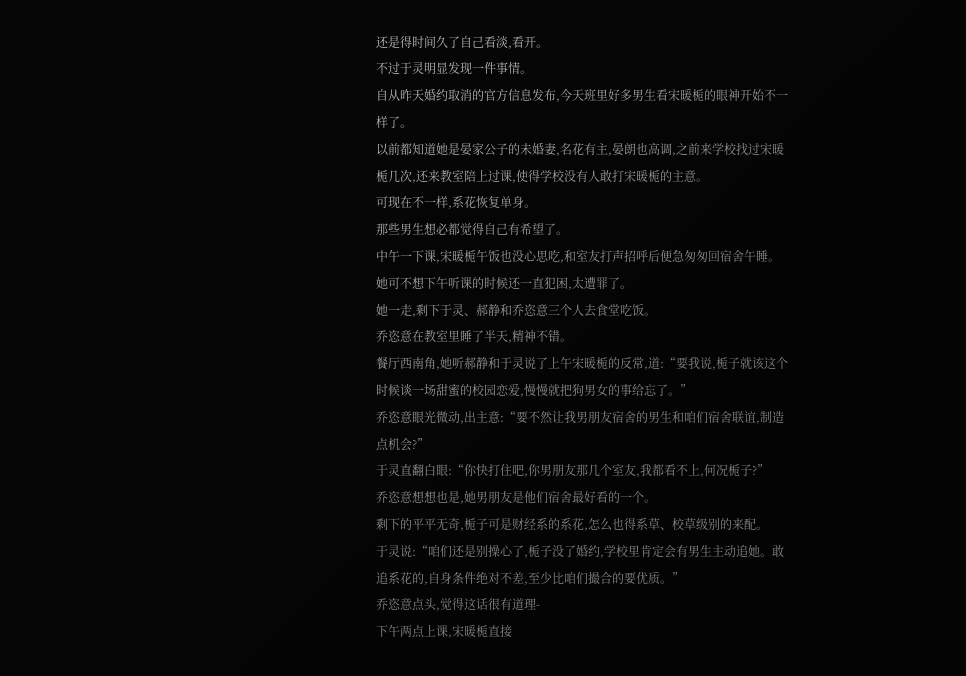还是得时间久了自己看淡,看开。
不过于灵明显发现一件事情。
自从昨天婚约取消的官方信息发布,今天班里好多男生看宋暖栀的眼神开始不一样了。
以前都知道她是晏家公子的未婚妻,名花有主,晏朗也高调,之前来学校找过宋暖栀几次,还来教室陪上过课,使得学校没有人敢打宋暖栀的主意。
可现在不一样,系花恢复单身。
那些男生想必都觉得自己有希望了。
中午一下课,宋暖栀午饭也没心思吃,和室友打声招呼后便急匆匆回宿舍午睡。
她可不想下午听课的时候还一直犯困,太遭罪了。
她一走,剩下于灵、郝静和乔恣意三个人去食堂吃饭。
乔恣意在教室里睡了半天,精神不错。
餐厅西南角,她听郝静和于灵说了上午宋暖栀的反常,道:“要我说,栀子就该这个时候谈一场甜蜜的校园恋爱,慢慢就把狗男女的事给忘了。”
乔恣意眼光微动,出主意:“要不然让我男朋友宿舍的男生和咱们宿舍联谊,制造点机会?”
于灵直翻白眼:“你快打住吧,你男朋友那几个室友,我都看不上,何况栀子?”
乔恣意想想也是,她男朋友是他们宿舍最好看的一个。
剩下的平平无奇,栀子可是财经系的系花,怎么也得系草、校草级别的来配。
于灵说:“咱们还是别操心了,栀子没了婚约,学校里肯定会有男生主动追她。敢追系花的,自身条件绝对不差,至少比咱们撮合的要优质。”
乔恣意点头,觉得这话很有道理-
下午两点上课,宋暖栀直接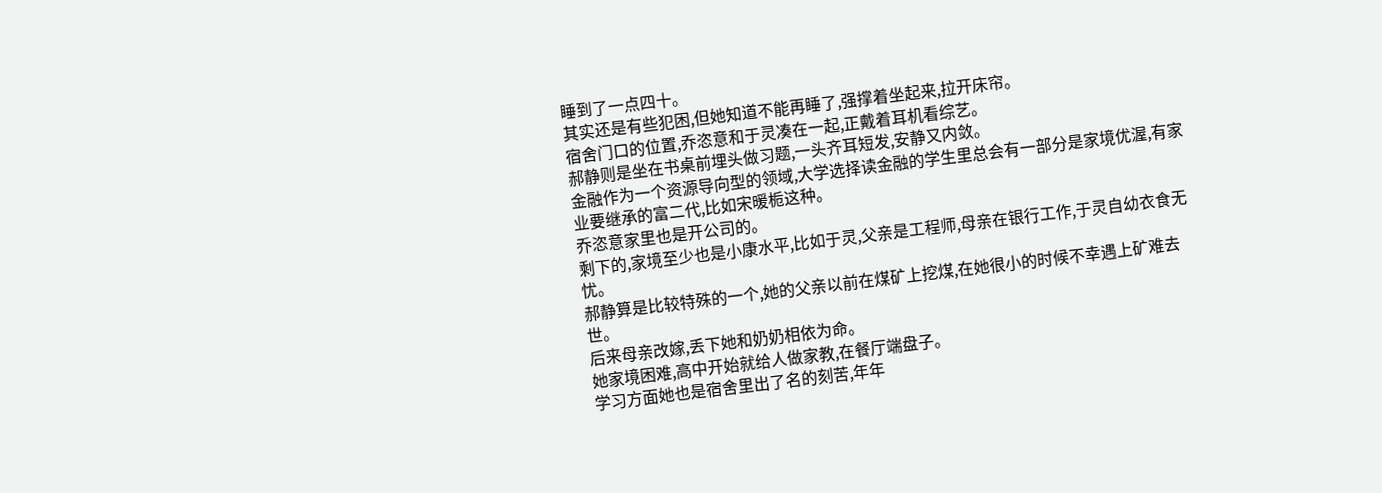睡到了一点四十。
其实还是有些犯困,但她知道不能再睡了,强撑着坐起来,拉开床帘。
宿舍门口的位置,乔恣意和于灵凑在一起,正戴着耳机看综艺。
郝静则是坐在书桌前埋头做习题,一头齐耳短发,安静又内敛。
金融作为一个资源导向型的领域,大学选择读金融的学生里总会有一部分是家境优渥,有家业要继承的富二代,比如宋暖栀这种。
乔恣意家里也是开公司的。
剩下的,家境至少也是小康水平,比如于灵,父亲是工程师,母亲在银行工作,于灵自幼衣食无忧。
郝静算是比较特殊的一个,她的父亲以前在煤矿上挖煤,在她很小的时候不幸遇上矿难去世。
后来母亲改嫁,丢下她和奶奶相依为命。
她家境困难,高中开始就给人做家教,在餐厅端盘子。
学习方面她也是宿舍里出了名的刻苦,年年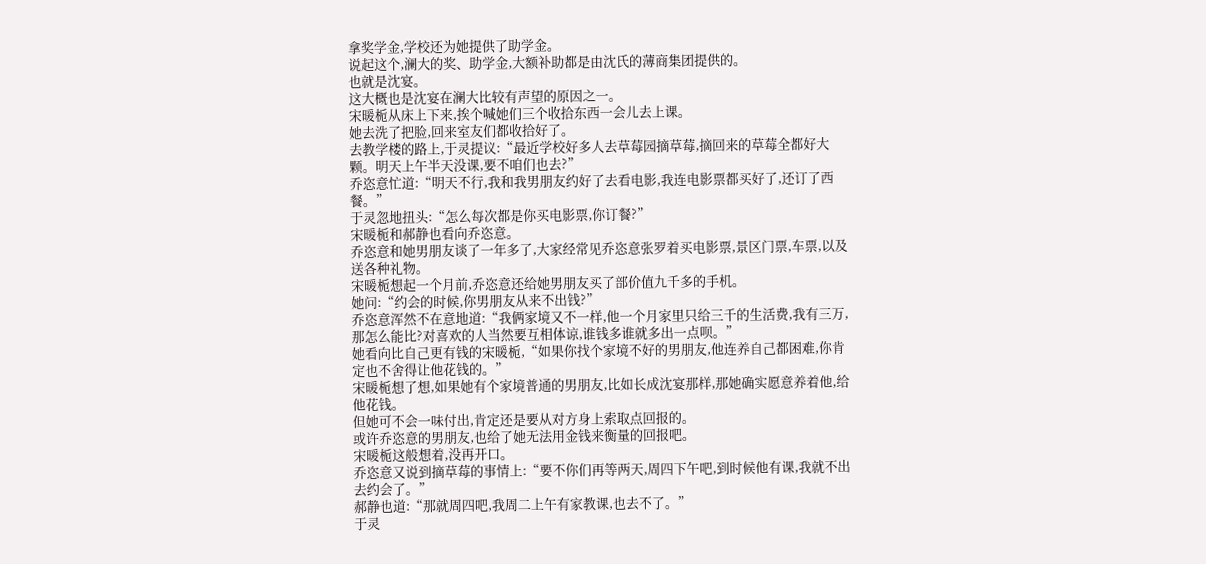拿奖学金,学校还为她提供了助学金。
说起这个,澜大的奖、助学金,大额补助都是由沈氏的薄商集团提供的。
也就是沈宴。
这大概也是沈宴在澜大比较有声望的原因之一。
宋暖栀从床上下来,挨个喊她们三个收拾东西一会儿去上课。
她去洗了把脸,回来室友们都收拾好了。
去教学楼的路上,于灵提议:“最近学校好多人去草莓园摘草莓,摘回来的草莓全都好大颗。明天上午半天没课,要不咱们也去?”
乔恣意忙道:“明天不行,我和我男朋友约好了去看电影,我连电影票都买好了,还订了西餐。”
于灵忽地扭头:“怎么每次都是你买电影票,你订餐?”
宋暖栀和郝静也看向乔恣意。
乔恣意和她男朋友谈了一年多了,大家经常见乔恣意张罗着买电影票,景区门票,车票,以及送各种礼物。
宋暖栀想起一个月前,乔恣意还给她男朋友买了部价值九千多的手机。
她问:“约会的时候,你男朋友从来不出钱?”
乔恣意浑然不在意地道:“我俩家境又不一样,他一个月家里只给三千的生活费,我有三万,那怎么能比?对喜欢的人当然要互相体谅,谁钱多谁就多出一点呗。”
她看向比自己更有钱的宋暖栀,“如果你找个家境不好的男朋友,他连养自己都困难,你肯定也不舍得让他花钱的。”
宋暖栀想了想,如果她有个家境普通的男朋友,比如长成沈宴那样,那她确实愿意养着他,给他花钱。
但她可不会一味付出,肯定还是要从对方身上索取点回报的。
或许乔恣意的男朋友,也给了她无法用金钱来衡量的回报吧。
宋暖栀这般想着,没再开口。
乔恣意又说到摘草莓的事情上:“要不你们再等两天,周四下午吧,到时候他有课,我就不出去约会了。”
郝静也道:“那就周四吧,我周二上午有家教课,也去不了。”
于灵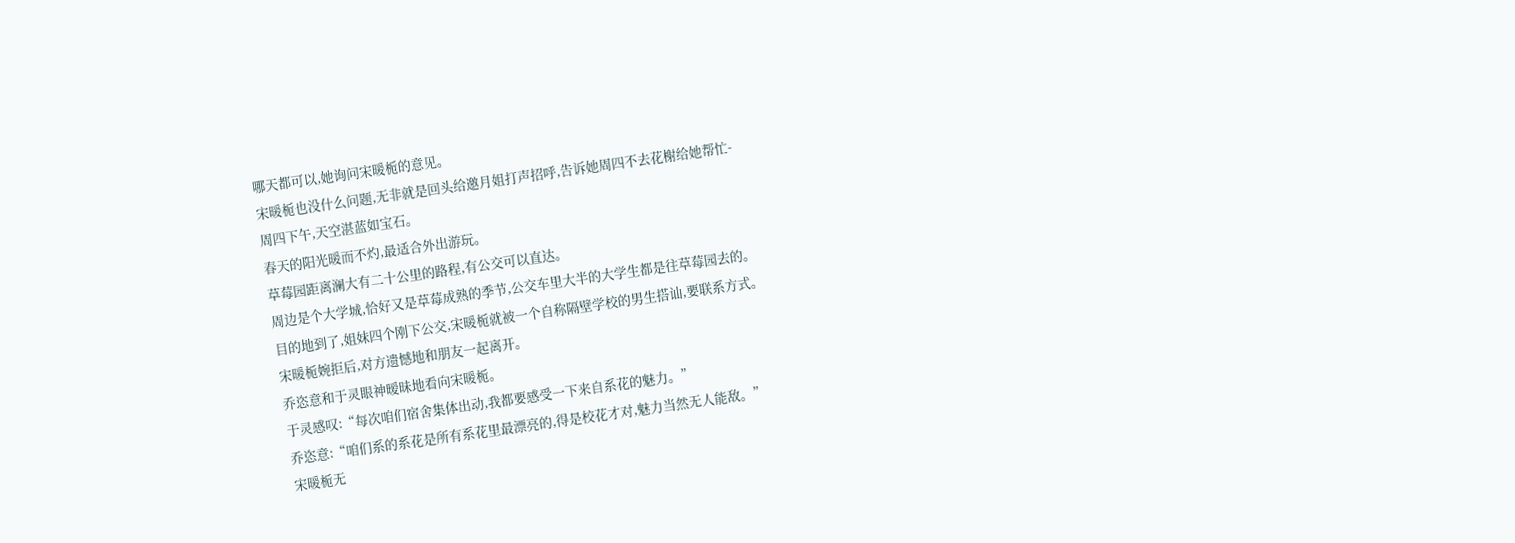哪天都可以,她询问宋暖栀的意见。
宋暖栀也没什么问题,无非就是回头给邀月姐打声招呼,告诉她周四不去花榭给她帮忙-
周四下午,天空湛蓝如宝石。
春天的阳光暖而不灼,最适合外出游玩。
草莓园距离澜大有二十公里的路程,有公交可以直达。
周边是个大学城,恰好又是草莓成熟的季节,公交车里大半的大学生都是往草莓园去的。
目的地到了,姐妹四个刚下公交,宋暖栀就被一个自称隔壁学校的男生搭讪,要联系方式。
宋暖栀婉拒后,对方遗憾地和朋友一起离开。
乔恣意和于灵眼神暧昧地看向宋暖栀。
于灵感叹:“每次咱们宿舍集体出动,我都要感受一下来自系花的魅力。”
乔恣意:“咱们系的系花是所有系花里最漂亮的,得是校花才对,魅力当然无人能敌。”
宋暖栀无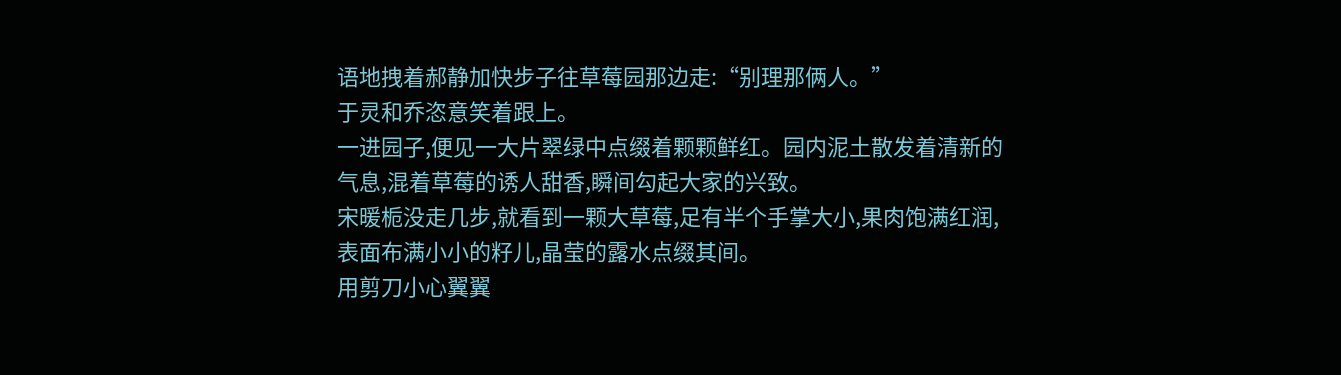语地拽着郝静加快步子往草莓园那边走:“别理那俩人。”
于灵和乔恣意笑着跟上。
一进园子,便见一大片翠绿中点缀着颗颗鲜红。园内泥土散发着清新的气息,混着草莓的诱人甜香,瞬间勾起大家的兴致。
宋暖栀没走几步,就看到一颗大草莓,足有半个手掌大小,果肉饱满红润,表面布满小小的籽儿,晶莹的露水点缀其间。
用剪刀小心翼翼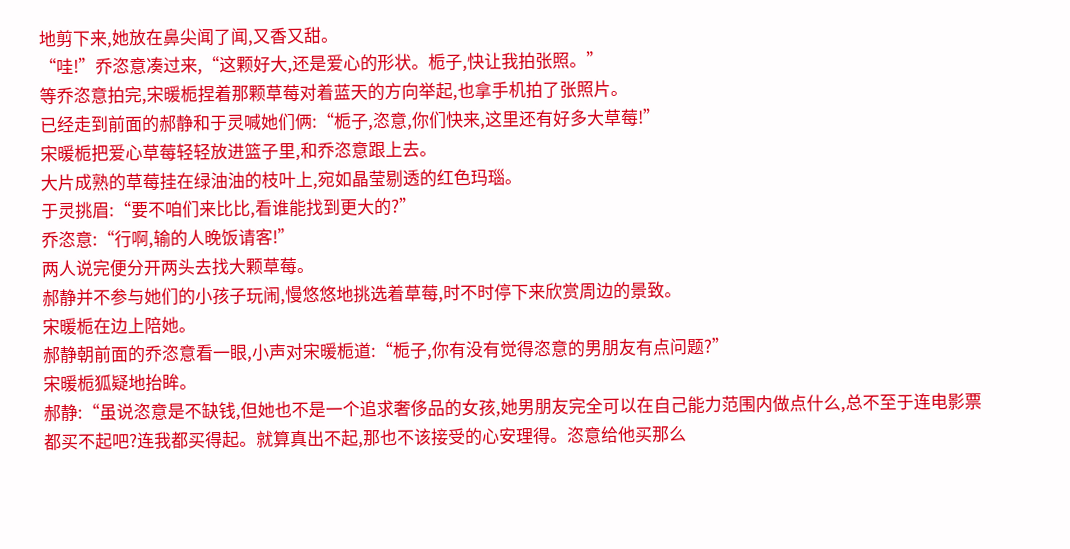地剪下来,她放在鼻尖闻了闻,又香又甜。
“哇!”乔恣意凑过来,“这颗好大,还是爱心的形状。栀子,快让我拍张照。”
等乔恣意拍完,宋暖栀捏着那颗草莓对着蓝天的方向举起,也拿手机拍了张照片。
已经走到前面的郝静和于灵喊她们俩:“栀子,恣意,你们快来,这里还有好多大草莓!”
宋暖栀把爱心草莓轻轻放进篮子里,和乔恣意跟上去。
大片成熟的草莓挂在绿油油的枝叶上,宛如晶莹剔透的红色玛瑙。
于灵挑眉:“要不咱们来比比,看谁能找到更大的?”
乔恣意:“行啊,输的人晚饭请客!”
两人说完便分开两头去找大颗草莓。
郝静并不参与她们的小孩子玩闹,慢悠悠地挑选着草莓,时不时停下来欣赏周边的景致。
宋暖栀在边上陪她。
郝静朝前面的乔恣意看一眼,小声对宋暖栀道:“栀子,你有没有觉得恣意的男朋友有点问题?”
宋暖栀狐疑地抬眸。
郝静:“虽说恣意是不缺钱,但她也不是一个追求奢侈品的女孩,她男朋友完全可以在自己能力范围内做点什么,总不至于连电影票都买不起吧?连我都买得起。就算真出不起,那也不该接受的心安理得。恣意给他买那么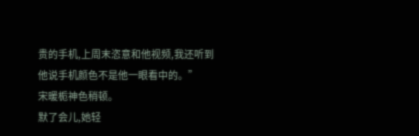贵的手机,上周末恣意和他视频,我还听到他说手机颜色不是他一眼看中的。”
宋暖栀神色稍顿。
默了会儿,她轻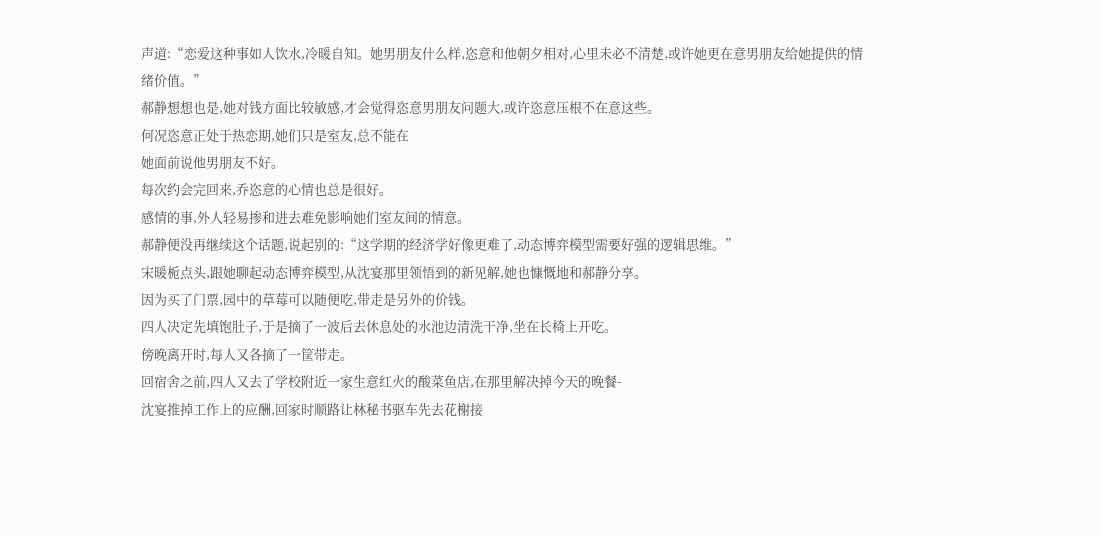声道:“恋爱这种事如人饮水,冷暖自知。她男朋友什么样,恣意和他朝夕相对,心里未必不清楚,或许她更在意男朋友给她提供的情绪价值。”
郝静想想也是,她对钱方面比较敏感,才会觉得恣意男朋友问题大,或许恣意压根不在意这些。
何况恣意正处于热恋期,她们只是室友,总不能在
她面前说他男朋友不好。
每次约会完回来,乔恣意的心情也总是很好。
感情的事,外人轻易掺和进去难免影响她们室友间的情意。
郝静便没再继续这个话题,说起别的:“这学期的经济学好像更难了,动态博弈模型需要好强的逻辑思维。”
宋暖栀点头,跟她聊起动态博弈模型,从沈宴那里领悟到的新见解,她也慷慨地和郝静分享。
因为买了门票,园中的草莓可以随便吃,带走是另外的价钱。
四人决定先填饱肚子,于是摘了一波后去休息处的水池边清洗干净,坐在长椅上开吃。
傍晚离开时,每人又各摘了一筐带走。
回宿舍之前,四人又去了学校附近一家生意红火的酸菜鱼店,在那里解决掉今天的晚餐-
沈宴推掉工作上的应酬,回家时顺路让林秘书驱车先去花榭接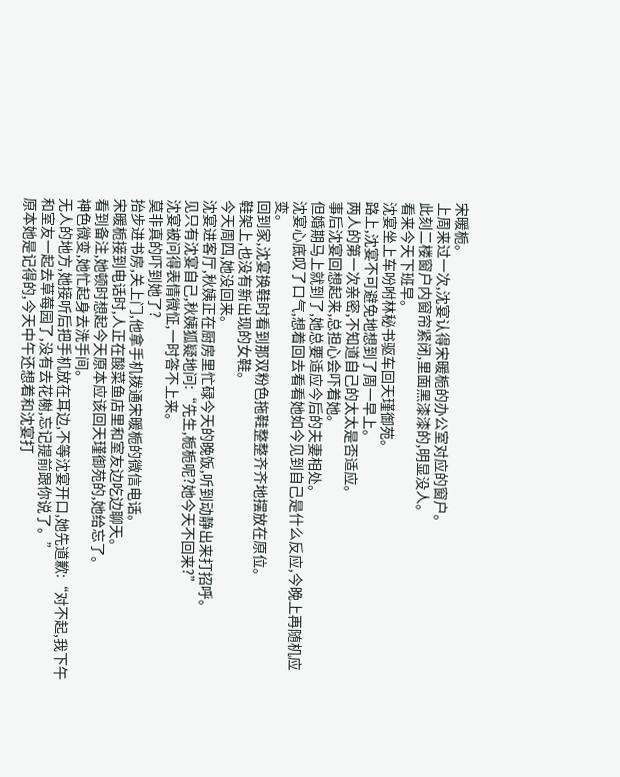宋暖栀。
上周来过一次,沈宴认得宋暖栀的办公室对应的窗户。
此刻二楼窗户内窗帘紧闭,里面黑漆漆的,明显没人。
看来今天下班早。
沈宴坐上车吩咐林秘书驱车回天瑾御苑。
路上,沈宴不可避免地想到了周一早上。
两人的第一次亲密,不知道自己的太太是否适应。
事后沈宴回想起来,总担心会吓着她。
但婚期马上就到了,她总要适应今后的夫妻相处。
沈宴心底叹了口气,想着回去看看她如今见到自己是什么反应,今晚上再随机应变。
回到家,沈宴换鞋时看到那双粉色拖鞋整整齐齐地摆放在原位。
鞋架上,也没有新出现的女鞋。
今天周四,她没回来。
沈宴进客厅,秋姨正在厨房里忙碌今天的晚饭,听到动静出来打招呼。
见只有沈宴自己,秋姨狐疑地问:“先生,栀栀呢?她今天不回来?”
沈宴被问得表情微怔,一时答不上来。
莫非真的吓到她了?
抬步进书房,关上门,他拿手机拨通宋暖栀的微信电话。
宋暖栀接到电话时,人正在酸菜鱼店里和室友边吃边聊天。
看到备注,她顿时想起今天原本应该回天瑾御苑的,她给忘了。
神色微变,她忙起身去洗手间。
无人的地方,她接听后把手机放在耳边,不等沈宴开口,她先道歉:“对不起,我下午和室友一起去草莓园了,没有去花榭,忘记提前跟你说了。”
原本她是记得的,今天中午还想着和沈宴打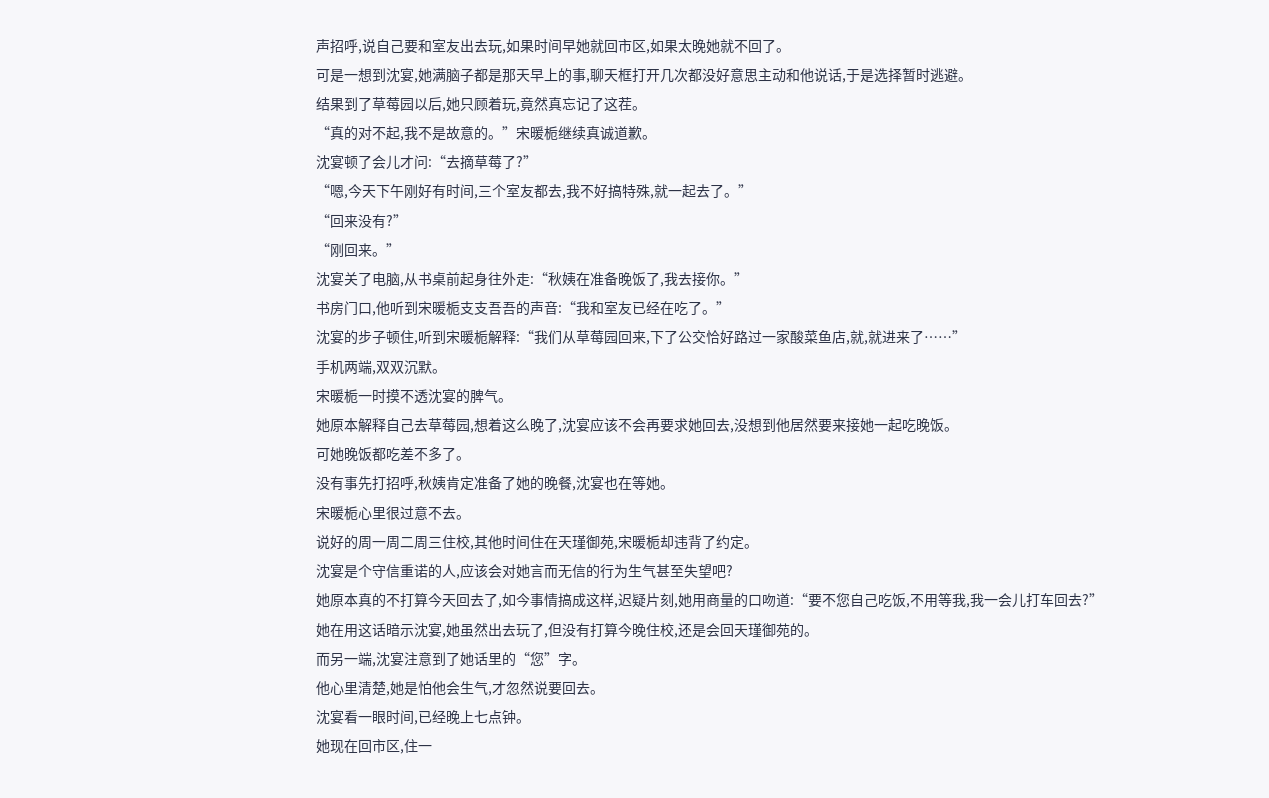声招呼,说自己要和室友出去玩,如果时间早她就回市区,如果太晚她就不回了。
可是一想到沈宴,她满脑子都是那天早上的事,聊天框打开几次都没好意思主动和他说话,于是选择暂时逃避。
结果到了草莓园以后,她只顾着玩,竟然真忘记了这茬。
“真的对不起,我不是故意的。”宋暖栀继续真诚道歉。
沈宴顿了会儿才问:“去摘草莓了?”
“嗯,今天下午刚好有时间,三个室友都去,我不好搞特殊,就一起去了。”
“回来没有?”
“刚回来。”
沈宴关了电脑,从书桌前起身往外走:“秋姨在准备晚饭了,我去接你。”
书房门口,他听到宋暖栀支支吾吾的声音:“我和室友已经在吃了。”
沈宴的步子顿住,听到宋暖栀解释:“我们从草莓园回来,下了公交恰好路过一家酸菜鱼店,就,就进来了……”
手机两端,双双沉默。
宋暖栀一时摸不透沈宴的脾气。
她原本解释自己去草莓园,想着这么晚了,沈宴应该不会再要求她回去,没想到他居然要来接她一起吃晚饭。
可她晚饭都吃差不多了。
没有事先打招呼,秋姨肯定准备了她的晚餐,沈宴也在等她。
宋暖栀心里很过意不去。
说好的周一周二周三住校,其他时间住在天瑾御苑,宋暖栀却违背了约定。
沈宴是个守信重诺的人,应该会对她言而无信的行为生气甚至失望吧?
她原本真的不打算今天回去了,如今事情搞成这样,迟疑片刻,她用商量的口吻道:“要不您自己吃饭,不用等我,我一会儿打车回去?”
她在用这话暗示沈宴,她虽然出去玩了,但没有打算今晚住校,还是会回天瑾御苑的。
而另一端,沈宴注意到了她话里的“您”字。
他心里清楚,她是怕他会生气,才忽然说要回去。
沈宴看一眼时间,已经晚上七点钟。
她现在回市区,住一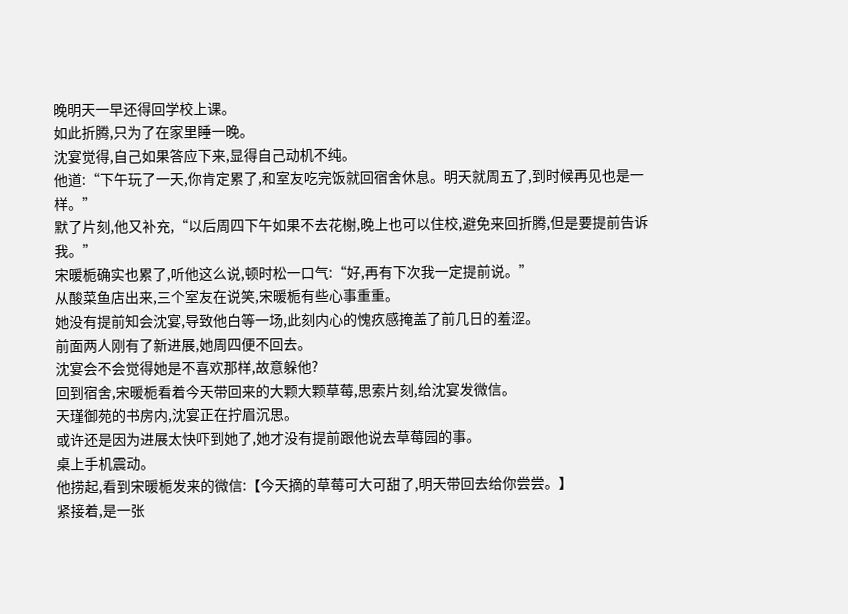晚明天一早还得回学校上课。
如此折腾,只为了在家里睡一晚。
沈宴觉得,自己如果答应下来,显得自己动机不纯。
他道:“下午玩了一天,你肯定累了,和室友吃完饭就回宿舍休息。明天就周五了,到时候再见也是一样。”
默了片刻,他又补充,“以后周四下午如果不去花榭,晚上也可以住校,避免来回折腾,但是要提前告诉我。”
宋暖栀确实也累了,听他这么说,顿时松一口气:“好,再有下次我一定提前说。”
从酸菜鱼店出来,三个室友在说笑,宋暖栀有些心事重重。
她没有提前知会沈宴,导致他白等一场,此刻内心的愧疚感掩盖了前几日的羞涩。
前面两人刚有了新进展,她周四便不回去。
沈宴会不会觉得她是不喜欢那样,故意躲他?
回到宿舍,宋暖栀看着今天带回来的大颗大颗草莓,思索片刻,给沈宴发微信。
天瑾御苑的书房内,沈宴正在拧眉沉思。
或许还是因为进展太快吓到她了,她才没有提前跟他说去草莓园的事。
桌上手机震动。
他捞起,看到宋暖栀发来的微信:【今天摘的草莓可大可甜了,明天带回去给你尝尝。】
紧接着,是一张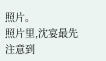照片。
照片里,沈宴最先注意到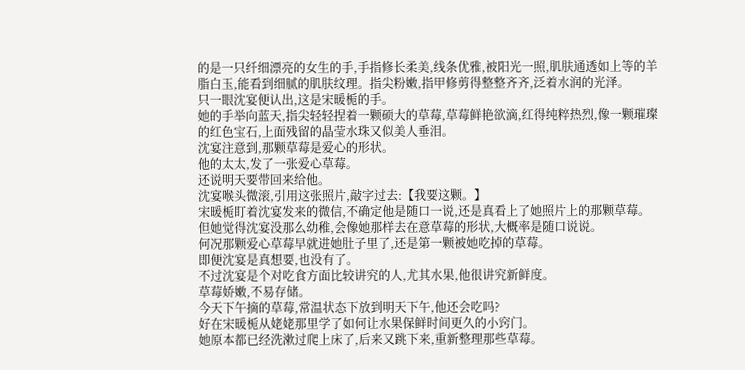的是一只纤细漂亮的女生的手,手指修长柔美,线条优雅,被阳光一照,肌肤通透如上等的羊脂白玉,能看到细腻的肌肤纹理。指尖粉嫩,指甲修剪得整整齐齐,泛着水润的光泽。
只一眼沈宴便认出,这是宋暖栀的手。
她的手举向蓝天,指尖轻轻捏着一颗硕大的草莓,草莓鲜艳欲滴,红得纯粹热烈,像一颗璀璨的红色宝石,上面残留的晶莹水珠又似美人垂泪。
沈宴注意到,那颗草莓是爱心的形状。
他的太太,发了一张爱心草莓。
还说明天要带回来给他。
沈宴喉头微滚,引用这张照片,敲字过去:【我要这颗。】
宋暖栀盯着沈宴发来的微信,不确定他是随口一说,还是真看上了她照片上的那颗草莓。
但她觉得沈宴没那么幼稚,会像她那样去在意草莓的形状,大概率是随口说说。
何况那颗爱心草莓早就进她肚子里了,还是第一颗被她吃掉的草莓。
即便沈宴是真想要,也没有了。
不过沈宴是个对吃食方面比较讲究的人,尤其水果,他很讲究新鲜度。
草莓娇嫩,不易存储。
今天下午摘的草莓,常温状态下放到明天下午,他还会吃吗?
好在宋暖栀从姥姥那里学了如何让水果保鲜时间更久的小窍门。
她原本都已经洗漱过爬上床了,后来又跳下来,重新整理那些草莓。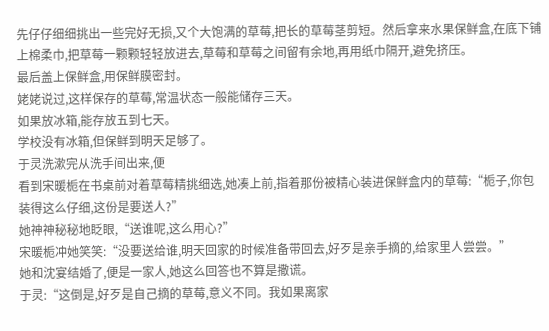先仔仔细细挑出一些完好无损,又个大饱满的草莓,把长的草莓茎剪短。然后拿来水果保鲜盒,在底下铺上棉柔巾,把草莓一颗颗轻轻放进去,草莓和草莓之间留有余地,再用纸巾隔开,避免挤压。
最后盖上保鲜盒,用保鲜膜密封。
姥姥说过,这样保存的草莓,常温状态一般能储存三天。
如果放冰箱,能存放五到七天。
学校没有冰箱,但保鲜到明天足够了。
于灵洗漱完从洗手间出来,便
看到宋暖栀在书桌前对着草莓精挑细选,她凑上前,指着那份被精心装进保鲜盒内的草莓:“栀子,你包装得这么仔细,这份是要送人?”
她神神秘秘地眨眼,“送谁呢,这么用心?”
宋暖栀冲她笑笑:“没要送给谁,明天回家的时候准备带回去,好歹是亲手摘的,给家里人尝尝。”
她和沈宴结婚了,便是一家人,她这么回答也不算是撒谎。
于灵:“这倒是,好歹是自己摘的草莓,意义不同。我如果离家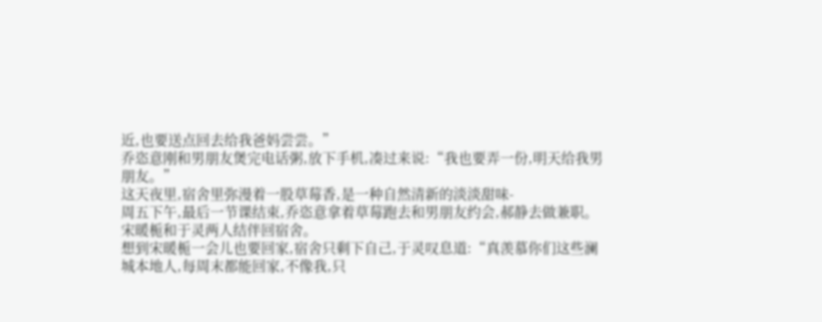近,也要送点回去给我爸妈尝尝。”
乔恣意刚和男朋友煲完电话粥,放下手机,凑过来说:“我也要弄一份,明天给我男朋友。”
这天夜里,宿舍里弥漫着一股草莓香,是一种自然清新的淡淡甜味-
周五下午,最后一节课结束,乔恣意拿着草莓跑去和男朋友约会,郝静去做兼职。
宋暖栀和于灵两人结伴回宿舍。
想到宋暖栀一会儿也要回家,宿舍只剩下自己,于灵叹息道:“真羡慕你们这些澜城本地人,每周末都能回家,不像我,只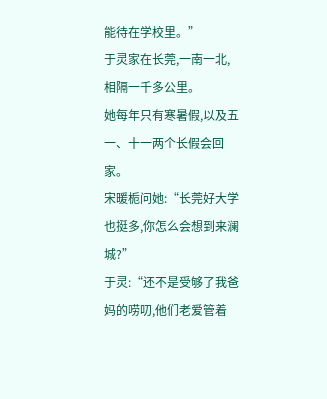能待在学校里。”
于灵家在长莞,一南一北,相隔一千多公里。
她每年只有寒暑假,以及五一、十一两个长假会回家。
宋暖栀问她:“长莞好大学也挺多,你怎么会想到来澜城?”
于灵:“还不是受够了我爸妈的唠叨,他们老爱管着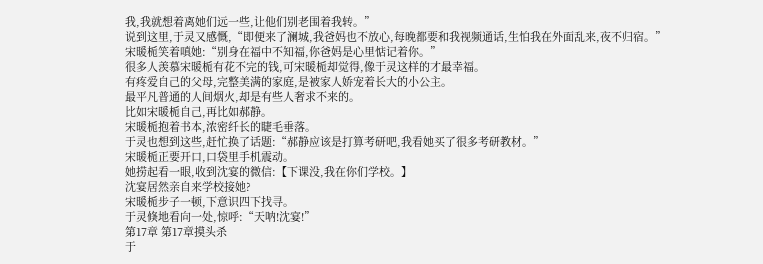我,我就想着离她们远一些,让他们别老围着我转。”
说到这里,于灵又感慨,“即便来了澜城,我爸妈也不放心,每晚都要和我视频通话,生怕我在外面乱来,夜不归宿。”
宋暖栀笑着嗔她:“别身在福中不知福,你爸妈是心里惦记着你。”
很多人羡慕宋暖栀有花不完的钱,可宋暖栀却觉得,像于灵这样的才最幸福。
有疼爱自己的父母,完整美满的家庭,是被家人娇宠着长大的小公主。
最平凡普通的人间烟火,却是有些人奢求不来的。
比如宋暖栀自己,再比如郝静。
宋暖栀抱着书本,浓密纤长的睫毛垂落。
于灵也想到这些,赶忙换了话题:“郝静应该是打算考研吧,我看她买了很多考研教材。”
宋暖栀正要开口,口袋里手机震动。
她捞起看一眼,收到沈宴的微信:【下课没,我在你们学校。】
沈宴居然亲自来学校接她?
宋暖栀步子一顿,下意识四下找寻。
于灵倏地看向一处,惊呼:“天呐!沈宴!”
第17章 第17章摸头杀
于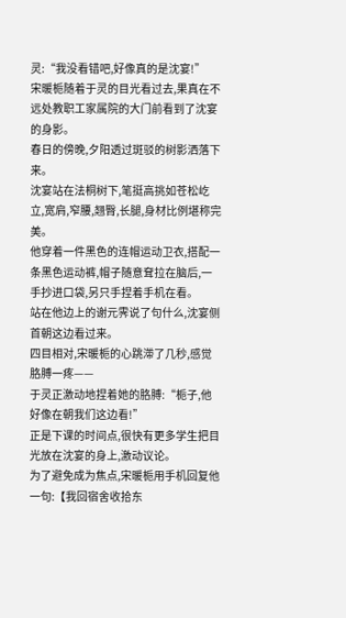灵:“我没看错吧,好像真的是沈宴!”
宋暖栀随着于灵的目光看过去,果真在不远处教职工家属院的大门前看到了沈宴的身影。
春日的傍晚,夕阳透过斑驳的树影洒落下来。
沈宴站在法桐树下,笔挺高挑如苍松屹立,宽肩,窄腰,翘臀,长腿,身材比例堪称完美。
他穿着一件黑色的连帽运动卫衣,搭配一条黑色运动裤,帽子随意耷拉在脑后,一手抄进口袋,另只手捏着手机在看。
站在他边上的谢元霁说了句什么,沈宴侧首朝这边看过来。
四目相对,宋暖栀的心跳滞了几秒,感觉胳膊一疼——
于灵正激动地捏着她的胳膊:“栀子,他好像在朝我们这边看!”
正是下课的时间点,很快有更多学生把目光放在沈宴的身上,激动议论。
为了避免成为焦点,宋暖栀用手机回复他一句:【我回宿舍收拾东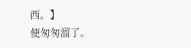西。】
便匆匆溜了。